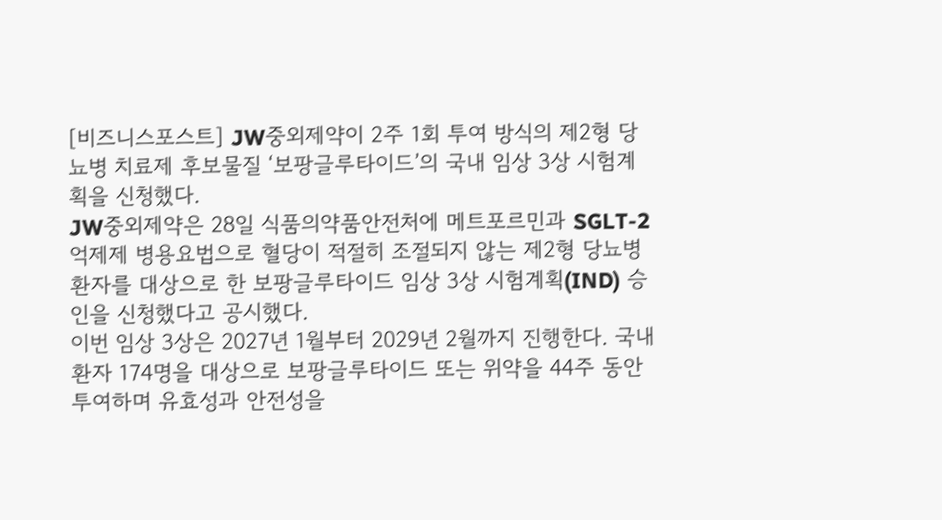[비즈니스포스트] JW중외제약이 2주 1회 투여 방식의 제2형 당뇨병 치료제 후보물질 ‘보팡글루타이드’의 국내 임상 3상 시험계획을 신청했다.
JW중외제약은 28일 식품의약품안전처에 메트포르민과 SGLT-2 억제제 병용요법으로 혈당이 적절히 조절되지 않는 제2형 당뇨병 환자를 대상으로 한 보팡글루타이드 임상 3상 시험계획(IND) 승인을 신청했다고 공시했다.
이번 임상 3상은 2027년 1월부터 2029년 2월까지 진행한다. 국내 환자 174명을 대상으로 보팡글루타이드 또는 위약을 44주 동안 투여하며 유효성과 안전성을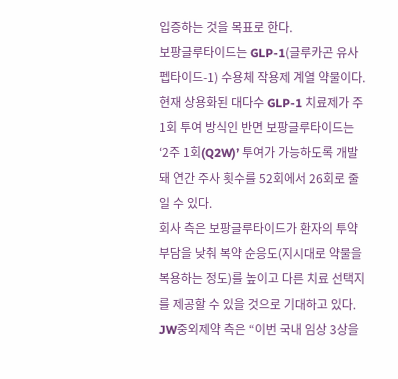입증하는 것을 목표로 한다.
보팡글루타이드는 GLP-1(글루카곤 유사 펩타이드-1) 수용체 작용제 계열 약물이다.
현재 상용화된 대다수 GLP-1 치료제가 주 1회 투여 방식인 반면 보팡글루타이드는 ‘2주 1회(Q2W)’ 투여가 가능하도록 개발돼 연간 주사 횟수를 52회에서 26회로 줄일 수 있다.
회사 측은 보팡글루타이드가 환자의 투약 부담을 낮춰 복약 순응도(지시대로 약물을 복용하는 정도)를 높이고 다른 치료 선택지를 제공할 수 있을 것으로 기대하고 있다.
JW중외제약 측은 “이번 국내 임상 3상을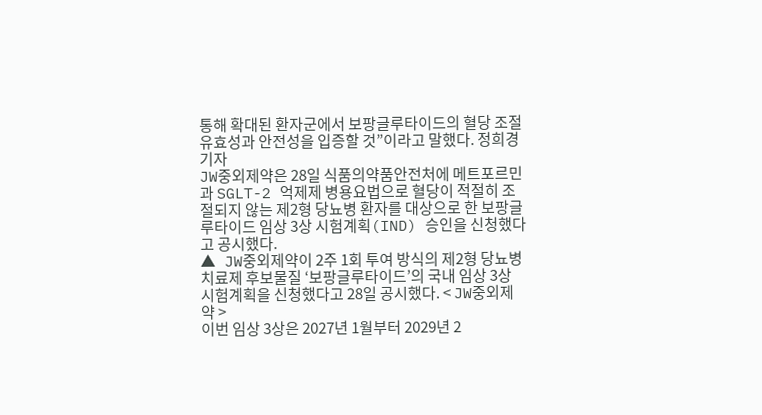통해 확대된 환자군에서 보팡글루타이드의 혈당 조절 유효성과 안전성을 입증할 것”이라고 말했다. 정희경 기자
JW중외제약은 28일 식품의약품안전처에 메트포르민과 SGLT-2 억제제 병용요법으로 혈당이 적절히 조절되지 않는 제2형 당뇨병 환자를 대상으로 한 보팡글루타이드 임상 3상 시험계획(IND) 승인을 신청했다고 공시했다.
▲ JW중외제약이 2주 1회 투여 방식의 제2형 당뇨병 치료제 후보물질 ‘보팡글루타이드’의 국내 임상 3상 시험계획을 신청했다고 28일 공시했다. < JW중외제약 >
이번 임상 3상은 2027년 1월부터 2029년 2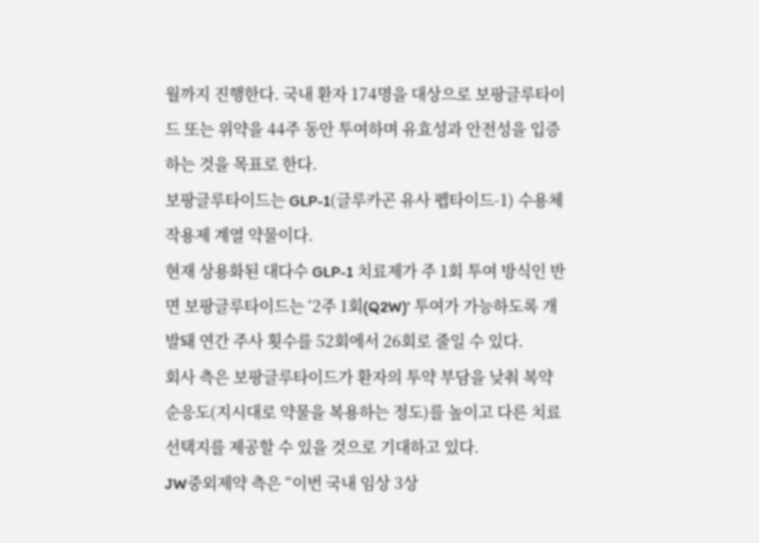월까지 진행한다. 국내 환자 174명을 대상으로 보팡글루타이드 또는 위약을 44주 동안 투여하며 유효성과 안전성을 입증하는 것을 목표로 한다.
보팡글루타이드는 GLP-1(글루카곤 유사 펩타이드-1) 수용체 작용제 계열 약물이다.
현재 상용화된 대다수 GLP-1 치료제가 주 1회 투여 방식인 반면 보팡글루타이드는 ‘2주 1회(Q2W)’ 투여가 가능하도록 개발돼 연간 주사 횟수를 52회에서 26회로 줄일 수 있다.
회사 측은 보팡글루타이드가 환자의 투약 부담을 낮춰 복약 순응도(지시대로 약물을 복용하는 정도)를 높이고 다른 치료 선택지를 제공할 수 있을 것으로 기대하고 있다.
JW중외제약 측은 “이번 국내 임상 3상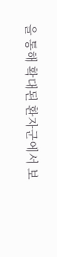을 통해 확대된 환자군에서 보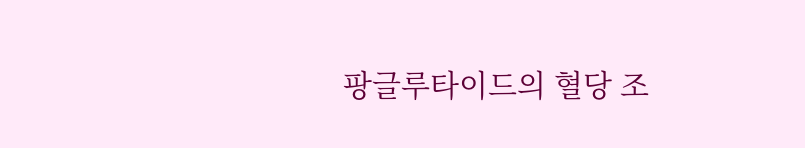팡글루타이드의 혈당 조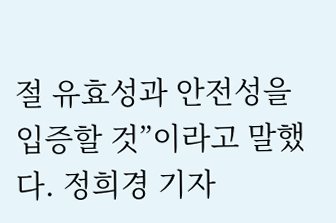절 유효성과 안전성을 입증할 것”이라고 말했다. 정희경 기자